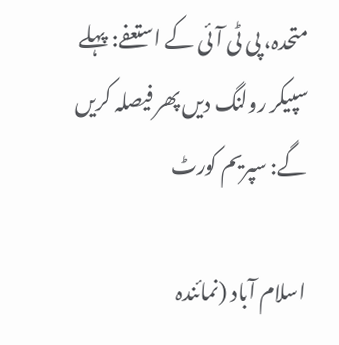متحدہ، پی ٹی آئی کے استعفے: پہلے سپیکر رولنگ دیں پھر فیصلہ کریں گے: سپریم کورٹ

اسلام آباد (نمائندہ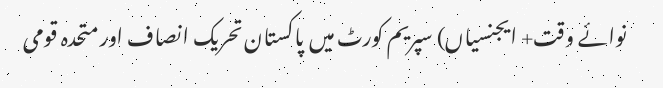نوائے وقت+ ایجنسیاں) سپریم کورٹ میں پاکستان تحریک انصاف اور متحدہ قومی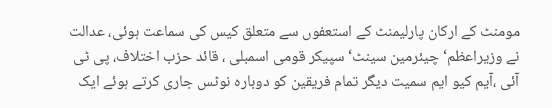مومنٹ کے ارکان پارلیمنٹ کے استعفوں سے متعلق کیس کی سماعت ہوئی، عدالت نے وزیراعظم‘ چیئرمین سینٹ‘ سپیکر قومی اسمبلی ، قائد حزب اختلاف، پی ٹی آئی ،آیم کیو ایم سمیت دیگر تمام فریقین کو دوبارہ نوٹس جاری کرتے ہوئے ایک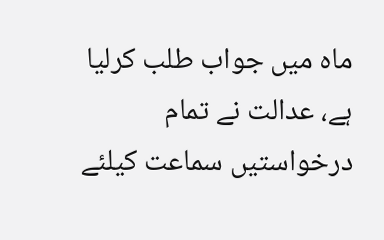ماہ میں جواب طلب کرلیا ہے، عدالت نے تمام درخواستیں سماعت کیلئے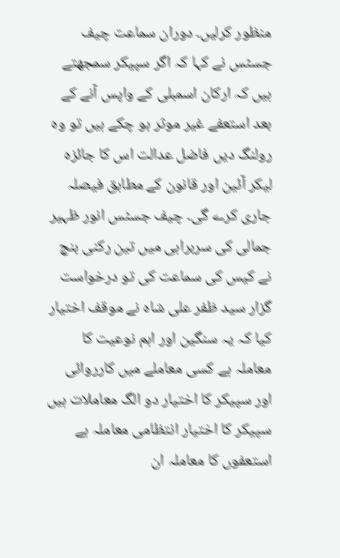منظور کرلیں۔ دوران سماعت چیف جسٹس نے کہا کہ اگر سپیکر سمجھتے ہیں کہ ارکان اسمبلی کے واپس آنے کے بعد استعفے غیر موثر ہو چکے ہیں تو وہ رولنگ دیں فاضل عدالت اس کا جائزہ لیکر آئین اور قانون کے مطابق فیصلہ جاری کرے گی۔ چیف جسٹس انور ظہیر جمالی کی سربراہی میں تین رکنی بنچ نے کیس کی سماعت کی تو درخواست گزار سید ظفر علی شاہ نے موقف اختیار کیا کہ یہ سنگین اور اہم نوعیت کا معاملہ ہے کسی معاملے میں کارروائی اور سپیکر کا اختیار دو الگ معاملات ہیں سپیکر کا اختیار انتظامی معاملہ ہے استعفوں کا معاملہ ان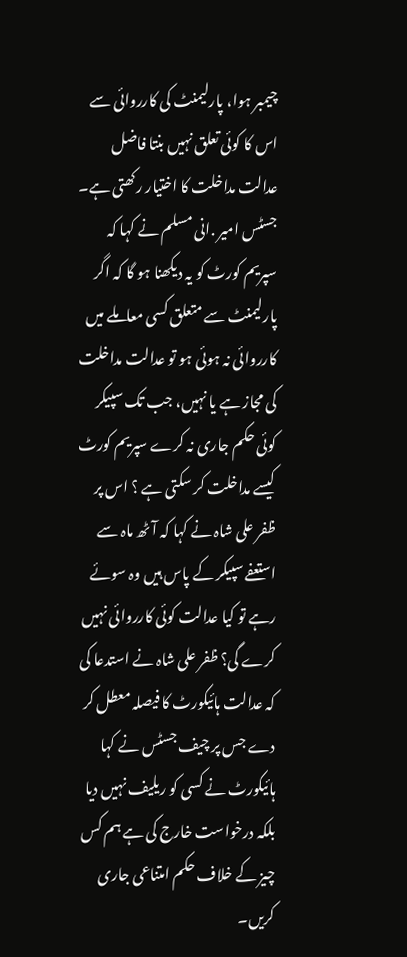چیمبر ہوا، پارلیمنٹ کی کارروائی سے اس کا کوئی تعلق نہیں بنتا فاضل عدالت مداخلت کا اختیار رکھتی ہے۔ جسٹس امیر .انی مسلم نے کہا کہ سپریم کورٹ کو یہ دیکھنا ہو گا کہ اگر پارلیمنٹ سے متعلق کسی معاملے میں کارروائی نہ ہوئی ہو تو عدالت مداخلت کی مجاز ہے یا نہیں، جب تک سپیکر کوئی حکم جاری نہ کرے سپریم کورٹ کیسے مداخلت کر سکتی ہے ؟ اس پر ظفر علی شاہ نے کہا کہ آٹھ ماہ سے استعفے سپیکر کے پاس ہیں وہ سوئے رہے تو کیا عدالت کوئی کارروائی نہیں کرے گی؟ ظفر علی شاہ نے استدعا کی کہ عدالت ہائیکورٹ کا فیصلہ معطل کر دے جس پر چیف جسٹس نے کہا ہائیکورٹ نے کسی کو ریلیف نہیں دیا بلکہ درخواست خارج کی ہے ہم کس چیز کے خلاف حکم امتناعی جاری کریں۔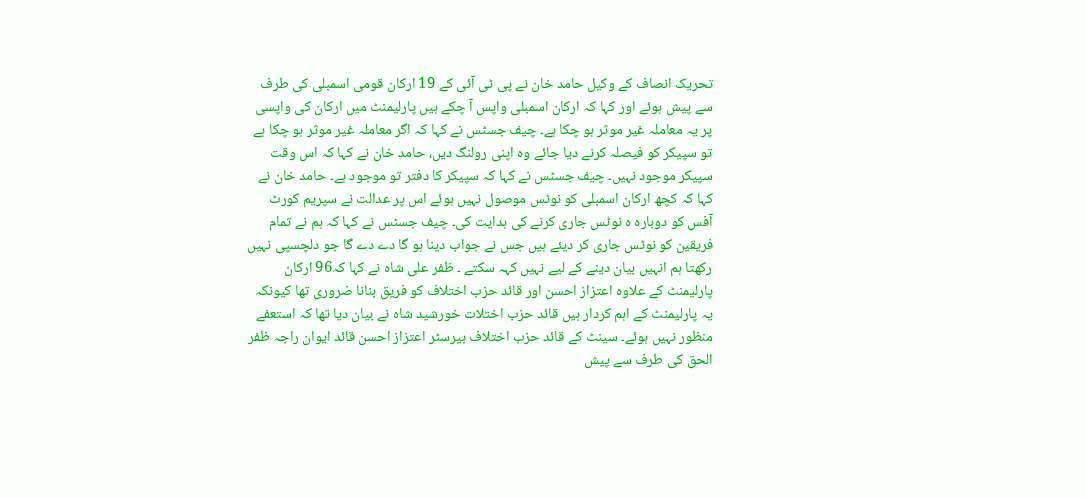تحریک انصاف کے وکیل حامد خان نے پی ٹی آئی کے 19 ارکان قومی اسمبلی کی طرف سے پیش ہوئے اور کہا کہ ارکان اسمبلی واپس آ چکے ہیں پارلیمنٹ میں ارکان کی واپسی پر یہ معاملہ غیر موثر ہو چکا ہے۔ چیف جسٹس نے کہا کہ اگر معاملہ غیر موثر ہو چکا ہے تو سپیکر کو فیصلہ کرنے دیا جائے وہ اپنی رولنگ دیں، حامد خان نے کہا کہ اس وقت سپیکر موجود نہیں۔ چیف جسٹس نے کہا کہ سپیکر کا دفتر تو موجود ہے۔ حامد خان نے کہا کہ کچھ ارکان اسمبلی کو نوٹس موصول نہیں ہوئے اس پر عدالت نے سپریم کورٹ آفس کو دوبارہ ہ نوٹس جاری کرنے کی ہدایت کی۔ چیف جسٹس نے کہا کہ ہم نے تمام فریقین کو نوٹس جاری کر دیئے ہیں جس نے جواب دینا ہو گا دے دے گا جو دلچسپی نہیں رکھتا ہم انہیں بیان دینے کے لیے نہیں کہہ سکتے ۔ ظفر علی شاہ نے کہا کہ96 ارکان پارلیمنٹ کے علاوہ اعتزاز احسن اور قائد حزب اختلاف کو فریق بنانا ضروری تھا کیونکہ یہ پارلیمنٹ کے اہم کردار ہیں قائد حزب اختلات خورشید شاہ نے بیان دیا تھا کہ استعفے منظور نہیں ہوئے۔ سینٹ کے قائد حزب اختلاف بیرسٹر اعتزاز احسن قائد ایوان راجہ ظفر الحق کی طرف سے پیش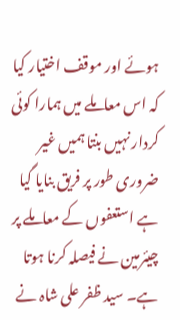ہوئے اور موقف اختیار کیا کہ اس معاملے میں ہمارا کوئی کردار نہیں بنتا ہمیں غیر ضروری طور پر فریق بنایا گیا ہے استعفوں کے معاملے پر چیئرمین نے فیصلہ کرنا ہوتا ہے۔ سید ظفر علی شاہ نے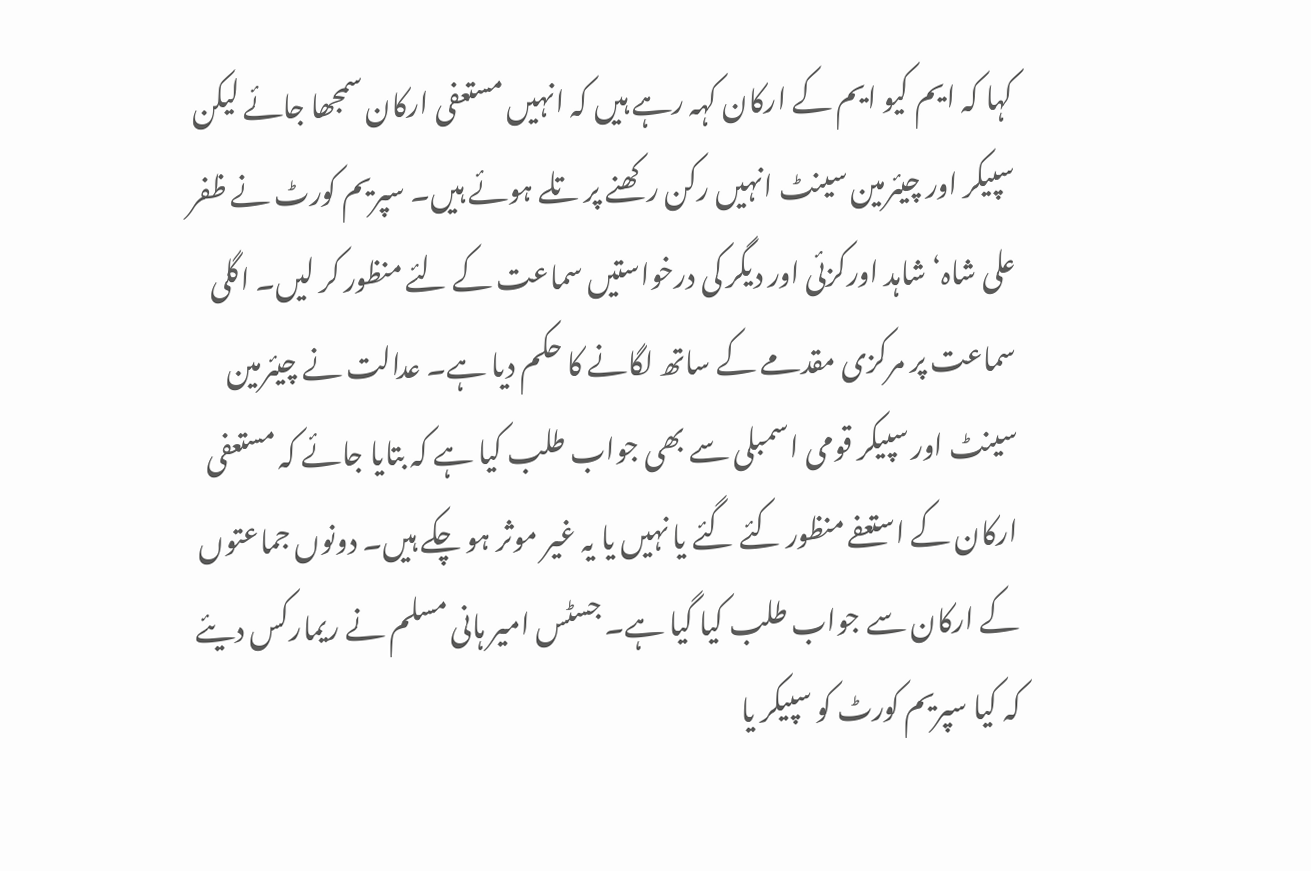کہا کہ ایم کیو ایم کے ارکان کہہ رہے ہیں کہ انہیں مستعفی ارکان سمجھا جائے لیکن سپیکر اور چیئرمین سینٹ انہیں رکن رکھنے پر تلے ہوئے ہیں۔ سپریم کورٹ نے ظفر علی شاہ‘ شاہد اورکزئی اور دیگر کی درخواستیں سماعت کے لئے منظور کر لیں۔ اگلی سماعت پر مرکزی مقدمے کے ساتھ لگانے کا حکم دیا ہے۔ عدالت نے چیئرمین سینٹ اور سپیکر قومی اسمبلی سے بھی جواب طلب کیا ہے کہ بتایا جائے کہ مستعفی ارکان کے استعفے منظور کئے گئے یا نہیں یا یہ غیر موثر ہو چکے ہیں۔ دونوں جماعتوں کے ارکان سے جواب طلب کیا گیا ہے۔ جسٹس امیر ہانی مسلم نے ریمارکس دیئے کہ کیا سپریم کورٹ کو سپیکر یا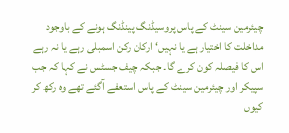چیئرمین سینٹ کے پاس پروسیڈنگ پینڈنگ ہونے کے باوجود مداخلت کا اختیار ہے یا نہیں‘ ارکان رکن اسمبلی رہے یا نہ رہے اس کا فیصلہ کون کرے گا۔ جبکہ چیف جسٹس نے کہا کہ جب سپیکر اور چیئرمین سینٹ کے پاس استعفے آگئے تھے وہ رکھ کر کیوں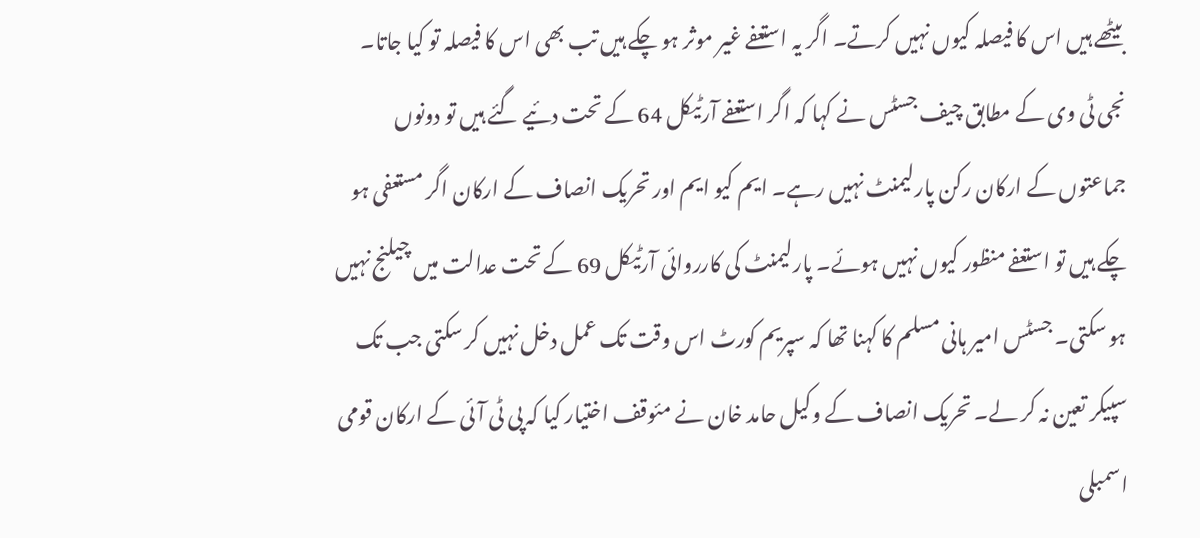بیٹھے ہیں اس کا فیصلہ کیوں نہیں کرتے۔ اگر یہ استعفے غیر موثر ہو چکے ہیں تب بھی اس کا فیصلہ تو کیا جاتا۔ نجی ٹی وی کے مطابق چیف جسٹس نے کہا کہ اگر استعفے آرٹیکل 64 کے تحت دئیے گئے ہیں تو دونوں جماعتوں کے ارکان رکن پارلیمنٹ نہیں رہے۔ ایم کیو ایم اور تحریک انصاف کے ارکان اگر مستعفی ہو چکے ہیں تو استعفے منظور کیوں نہیں ہوئے۔ پارلیمنٹ کی کارروائی آرٹیکل 69 کے تحت عدالت میں چیلنج نہیں ہو سکتی۔ جسٹس امیر ہانی مسلم کا کہنا تھا کہ سپریم کورٹ اس وقت تک عمل دخل نہیں کر سکتی جب تک سپیکر تعین نہ کر لے۔ تحریک انصاف کے وکیل حامد خان نے مئوقف اختیار کیا کہ پی ٹی آئی کے ارکان قومی اسمبلی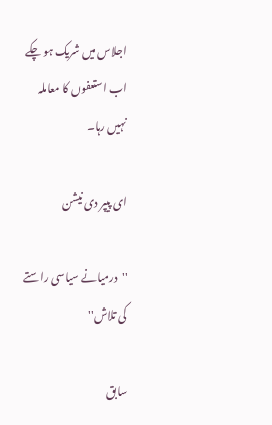اجلاس میں شریک ہو چکے اب استعفوں کا معاملہ نہیں رہا۔

ای پیپر دی نیشن

''درمیانے سیاسی راستے کی تلاش''

سابق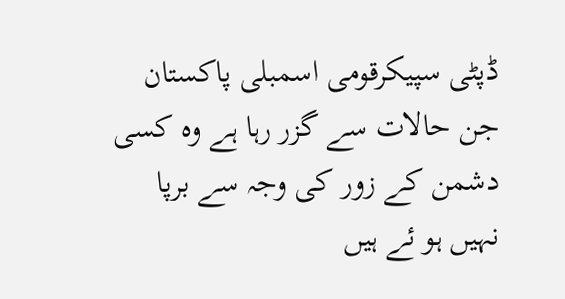ڈپٹی سپیکرقومی اسمبلی پاکستان جن حالات سے گزر رہا ہے وہ کسی دشمن کے زور کی وجہ سے برپا نہیں ہو ئے ہیں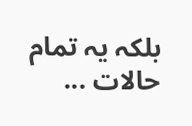بلکہ یہ تمام حالات ...